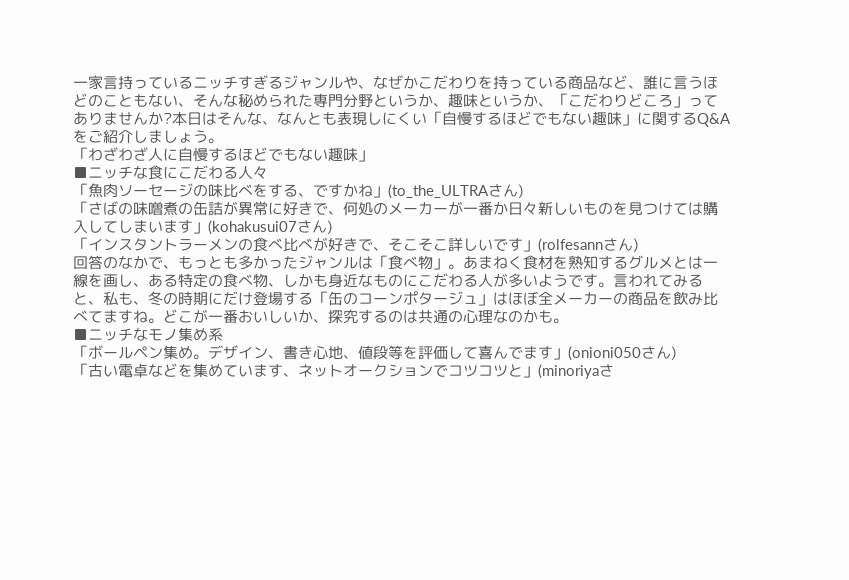一家言持っているニッチすぎるジャンルや、なぜかこだわりを持っている商品など、誰に言うほどのこともない、そんな秘められた専門分野というか、趣味というか、「こだわりどころ」ってありませんか?本日はそんな、なんとも表現しにくい「自慢するほどでもない趣味」に関するQ&Aをご紹介しましょう。
「わざわざ人に自慢するほどでもない趣味」
■ニッチな食にこだわる人々
「魚肉ソーセージの味比べをする、ですかね」(to_the_ULTRAさん)
「さばの味噌煮の缶詰が異常に好きで、何処のメーカーが一番か日々新しいものを見つけては購入してしまいます」(kohakusui07さん)
「インスタントラーメンの食べ比べが好きで、そこそこ詳しいです」(rolfesannさん)
回答のなかで、もっとも多かったジャンルは「食べ物」。あまねく食材を熟知するグルメとは一線を画し、ある特定の食べ物、しかも身近なものにこだわる人が多いようです。言われてみると、私も、冬の時期にだけ登場する「缶のコーンポタージュ」はほぼ全メーカーの商品を飲み比べてますね。どこが一番おいしいか、探究するのは共通の心理なのかも。
■ニッチなモノ集め系
「ボールペン集め。デザイン、書き心地、値段等を評価して喜んでます」(onioni050さん)
「古い電卓などを集めています、ネットオークションでコツコツと」(minoriyaさ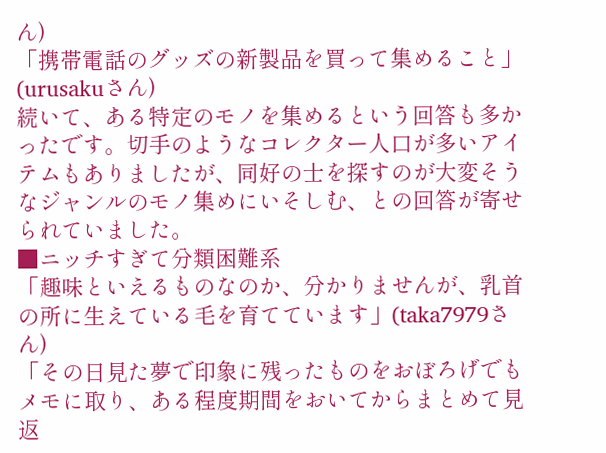ん)
「携帯電話のグッズの新製品を買って集めること」(urusakuさん)
続いて、ある特定のモノを集めるという回答も多かったです。切手のようなコレクター人口が多いアイテムもありましたが、同好の士を探すのが大変そうなジャンルのモノ集めにいそしむ、との回答が寄せられていました。
■ニッチすぎて分類困難系
「趣味といえるものなのか、分かりませんが、乳首の所に生えている毛を育てています」(taka7979さん)
「その日見た夢で印象に残ったものをおぼろげでもメモに取り、ある程度期間をおいてからまとめて見返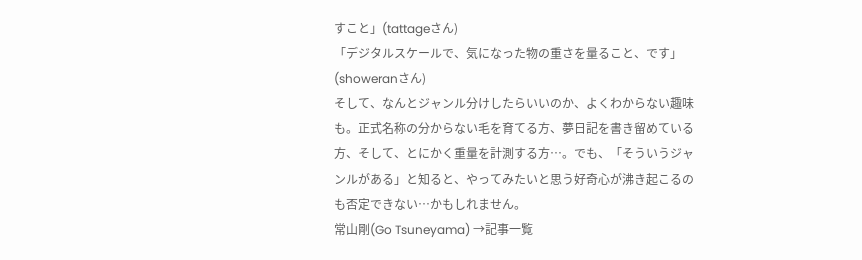すこと」(tattageさん)
「デジタルスケールで、気になった物の重さを量ること、です」(showeranさん)
そして、なんとジャンル分けしたらいいのか、よくわからない趣味も。正式名称の分からない毛を育てる方、夢日記を書き留めている方、そして、とにかく重量を計測する方…。でも、「そういうジャンルがある」と知ると、やってみたいと思う好奇心が沸き起こるのも否定できない…かもしれません。
常山剛(Go Tsuneyama) →記事一覧